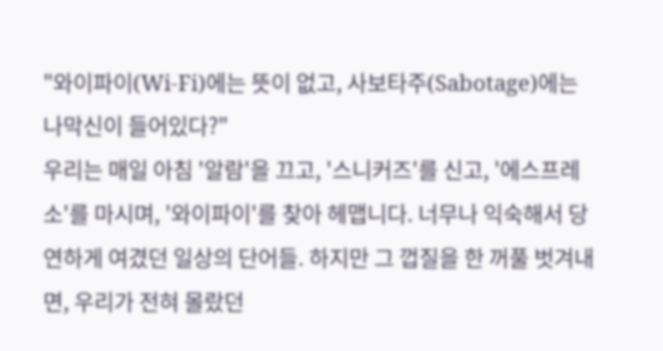"와이파이(Wi-Fi)에는 뜻이 없고, 사보타주(Sabotage)에는 나막신이 들어있다?"
우리는 매일 아침 '알람'을 끄고, '스니커즈'를 신고, '에스프레소'를 마시며, '와이파이'를 찾아 헤맵니다. 너무나 익숙해서 당연하게 여겼던 일상의 단어들. 하지만 그 껍질을 한 꺼풀 벗겨내면, 우리가 전혀 몰랐던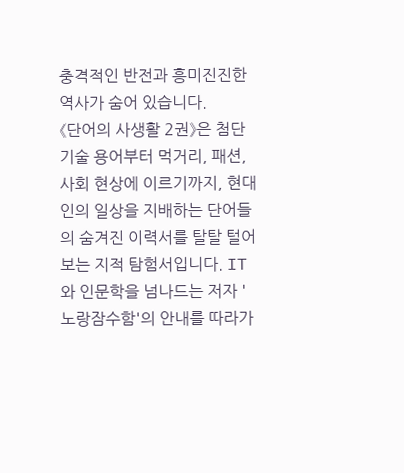충격적인 반전과 흥미진진한 역사가 숨어 있습니다.
《단어의 사생활 2권》은 첨단 기술 용어부터 먹거리, 패션, 사회 현상에 이르기까지, 현대인의 일상을 지배하는 단어들의 숨겨진 이력서를 탈탈 털어보는 지적 탐험서입니다. IT와 인문학을 넘나드는 저자 '노랑잠수함'의 안내를 따라가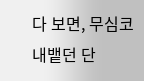다 보면, 무심코 내뱉던 단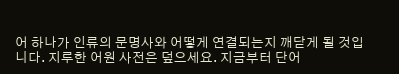어 하나가 인류의 문명사와 어떻게 연결되는지 깨닫게 될 것입니다. 지루한 어원 사전은 덮으세요. 지금부터 단어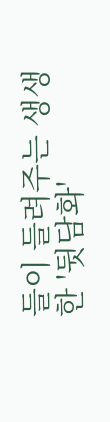들이 들려주는 생생한 '뒷담화'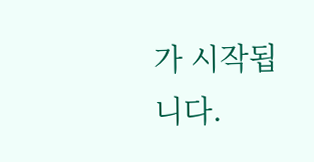가 시작됩니다.